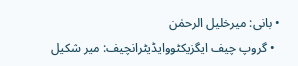• بانی: میرخلیل الرحمٰن
  • گروپ چیف ایگزیکٹووایڈیٹرانچیف: میر شکیل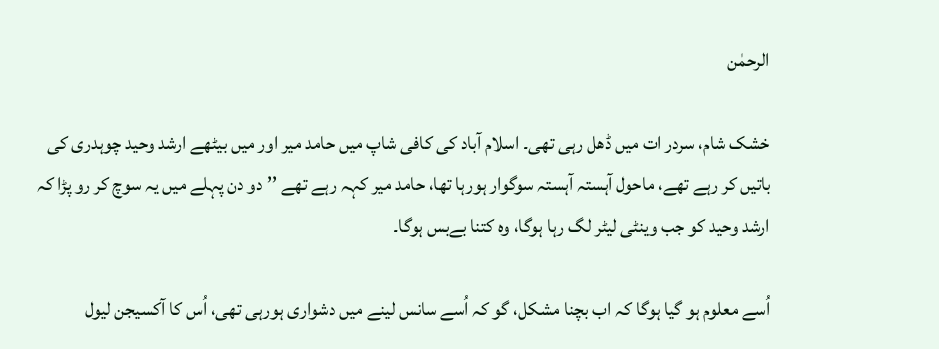الرحمٰن

خشک شام، سردر ات میں ڈھل رہی تھی۔ اسلام آباد کی کافی شاپ میں حامد میر اور میں بیٹھے ارشد وحید چوہدری کی باتیں کر رہے تھے، ماحول آہستہ آہستہ سوگوار ہورہا تھا، حامد میر کہہ رہے تھے ’’دو دن پہلے میں یہ سوچ کر رو پڑا کہ ارشد وحید کو جب وینٹی لیٹر لگ رہا ہوگا، وہ کتنا بےبس ہوگا۔

اُسے معلوم ہو گیا ہوگا کہ اب بچنا مشکل، گو کہ اُسے سانس لینے میں دشواری ہورہی تھی، اُس کا آکسیجن لیول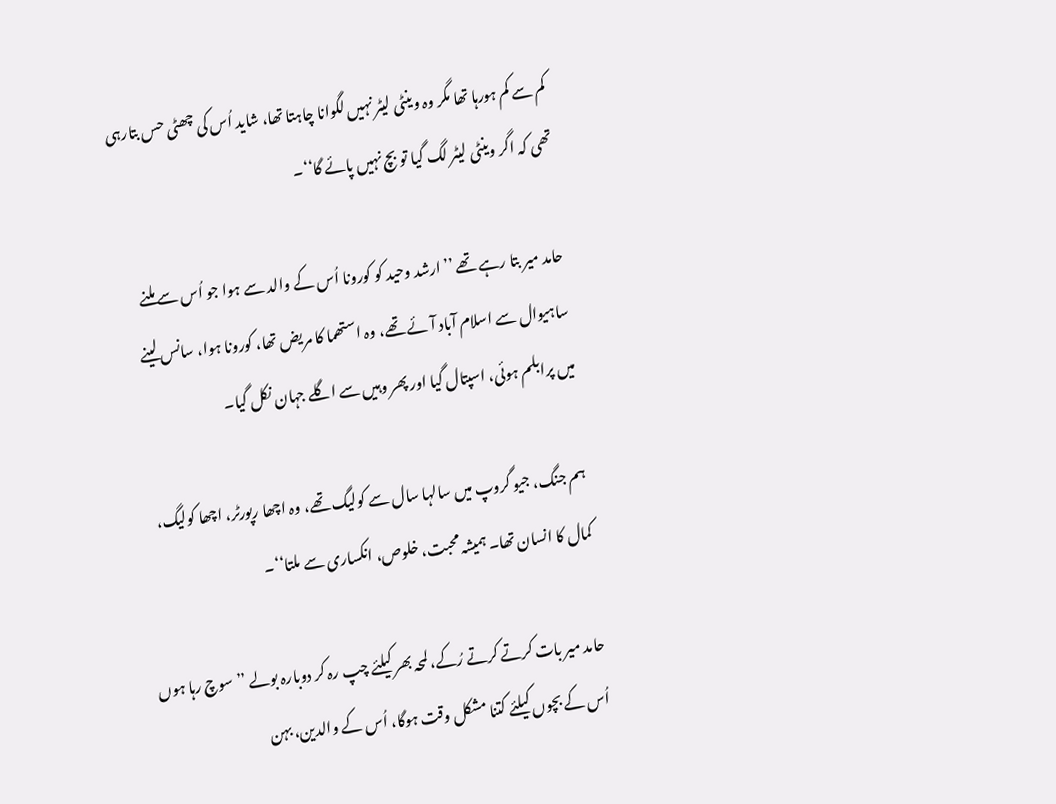کم سے کم ہورہا تھا مگر وہ وینٹی لیٹر نہیں لگوانا چاہتا تھا، شاید اُس کی چھٹی حس بتارہی تھی کہ اگر وینٹی لیٹر لگ گیا تو بچ نہیں پائے گا‘‘۔

حامد میر بتا رہے تھے ’’ارشد وحید کو کورونا اُس کے والد سے ہوا جو اُس سے ملنے ساہیوال سے اسلام آباد آئے تھے، وہ استھما کا مریض تھا، کورونا ہوا، سانس لینے میں پرابلم ہوئی، اسپتال گیا اور پھر وہیں سے اگلے جہان نکل گیا۔

ہم جنگ، جیو گروپ میں سالہا سال سے کولیگ تھے، وہ اچھا رپورٹر، اچھا کولیگ، کمال کا انسان تھا۔ ہمیشہ محبت، خلوص، انکساری سے ملتا‘‘۔

حامد میر بات کرتے کرتے رُکے، لمحہ بھر کیلئے چپ رہ کر دوبارہ بولے ’’سوچ رہا ہوں اُس کے بچوں کیلئے کتنا مشکل وقت ہوگا، اُس کے والدین، بہن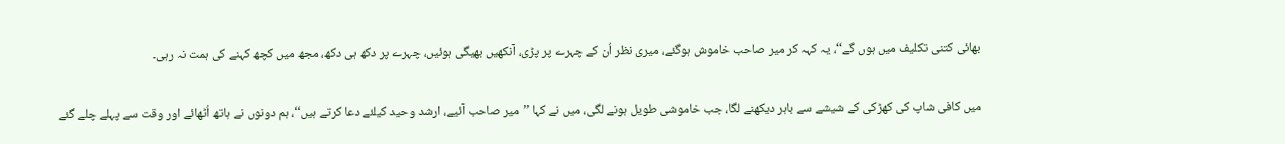بھائی کتنی تکلیف میں ہوں گے‘‘، یہ کہہ کر میر صاحب خاموش ہوگئے، میری نظر اُن کے چہرے پر پڑی، آنکھیں بھیگی ہوئیں، چہرے پر دکھ ہی دکھ، مجھ میں کچھ کہنے کی ہمت نہ رہی۔

میں کافی شاپ کی کھڑکی کے شیشے سے باہر دیکھنے لگا، جب خاموشی طویل ہونے لگی، میں نے کہا ’’میر صاحب آئیے، ارشد وحید کیلئے دعا کرتے ہیں‘‘، ہم دونوں نے ہاتھ اُٹھائے اور وقت سے پہلے چلے گئے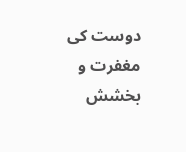دوست کی مغفرت و بخشش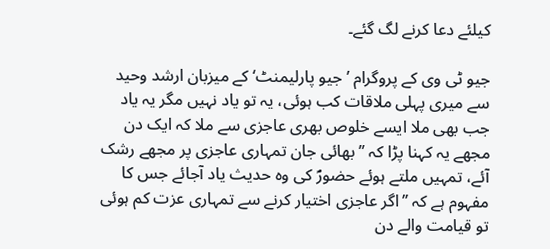کیلئے دعا کرنے لگ گئے۔

جیو ٹی وی کے پروگرام ’جیو پارلیمنٹ‘ کے میزبان ارشد وحید سے میری پہلی ملاقات کب ہوئی، یہ تو یاد نہیں مگر یہ یاد جب بھی ملا ایسے خلوص بھری عاجزی سے ملا کہ ایک دن مجھے یہ کہنا پڑا کہ ’’بھائی جان تمہاری عاجزی پر مجھے رشک آئے، تمہیں ملتے ہوئے حضورؐ کی وہ حدیث یاد آجائے جس کا مفہوم ہے کہ ’’اگر عاجزی اختیار کرنے سے تمہاری عزت کم ہوئی تو قیامت والے دن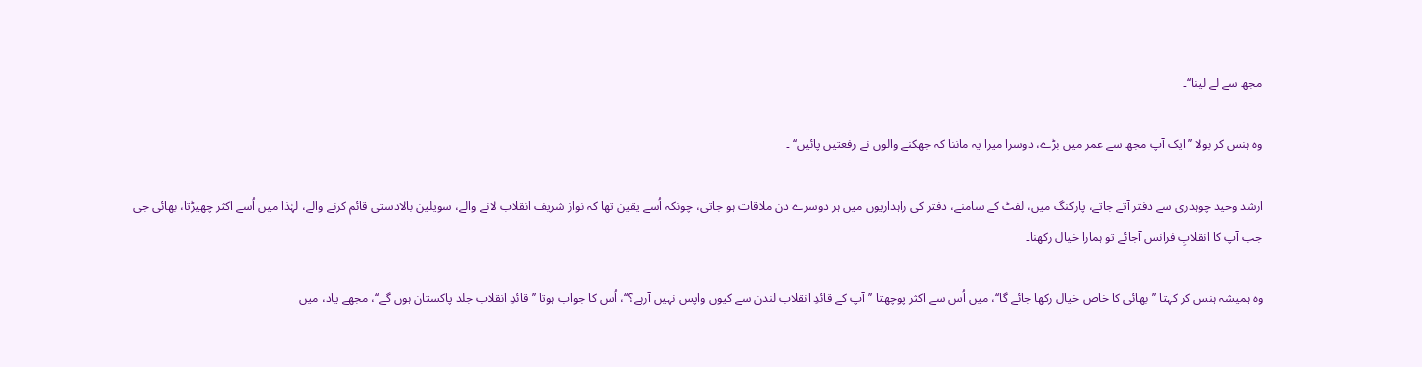مجھ سے لے لینا‘‘۔

وہ ہنس کر بولا ’’ایک آپ مجھ سے عمر میں بڑے، دوسرا میرا یہ ماننا کہ جھکنے والوں نے رفعتیں پائیں‘‘ ۔

ارشد وحید چوہدری سے دفتر آتے جاتے، پارکنگ میں، لفٹ کے سامنے، دفتر کی راہداریوں میں ہر دوسرے دن ملاقات ہو جاتی، چونکہ اُسے یقین تھا کہ نواز شریف انقلاب لانے والے، سویلین بالادستی قائم کرنے والے، لہٰذا میں اُسے اکثر چھیڑتا، بھائی جی جب آپ کا انقلابِ فرانس آجائے تو ہمارا خیال رکھنا۔

وہ ہمیشہ ہنس کر کہتا ’’بھائی کا خاص خیال رکھا جائے گا‘‘، میں اُس سے اکثر پوچھتا ’’آپ کے قائدِ انقلاب لندن سے کیوں واپس نہیں آرہے؟‘‘، اُس کا جواب ہوتا ’’قائدِ انقلاب جلد پاکستان ہوں گے‘‘، مجھے یاد، میں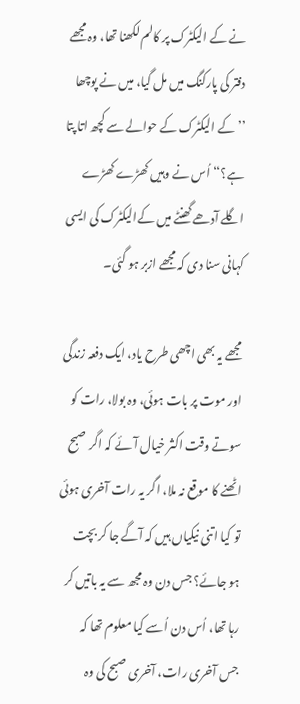نے کے الیکٹرک پر کالم لکھنا تھا، وہ مجھے دفتر کی پارکنگ میں مل گیا، میں نے پوچھا ’’کے الیکٹرک کے حوالے سے کچھ اتا پتا ہے؟‘‘ اُس نے وہیں کھڑے کھڑے اگلے آدھے گھنٹے میں کےالیکٹرک کی ایسی کہانی سنا دی کہ مجھے ازبر ہو گئی۔

مجھے یہ بھی اچھی طرح یاد، ایک دفعہ زندگی اور موت پر بات ہوئی، وہ بولا، رات کو سوتے وقت اکثر خیال آئے کہ اگر صبح اٹھنے کا موقع نہ ملا، اگر یہ رات آخری ہوئی تو کیا اتنی نیکیاں ہیں کہ آگے جا کر بچت ہو جائے؟ جس دن وہ مجھ سے یہ باتیں کر رہا تھا، اُس دن اُسے کیا معلوم تھا کہ جس آخری رات، آخری صبح کی وہ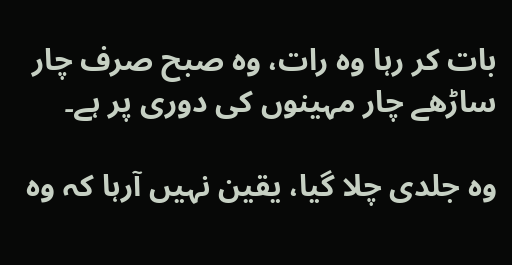بات کر رہا وہ رات، وہ صبح صرف چار ساڑھے چار مہینوں کی دوری پر ہے۔

وہ جلدی چلا گیا، یقین نہیں آرہا کہ وہ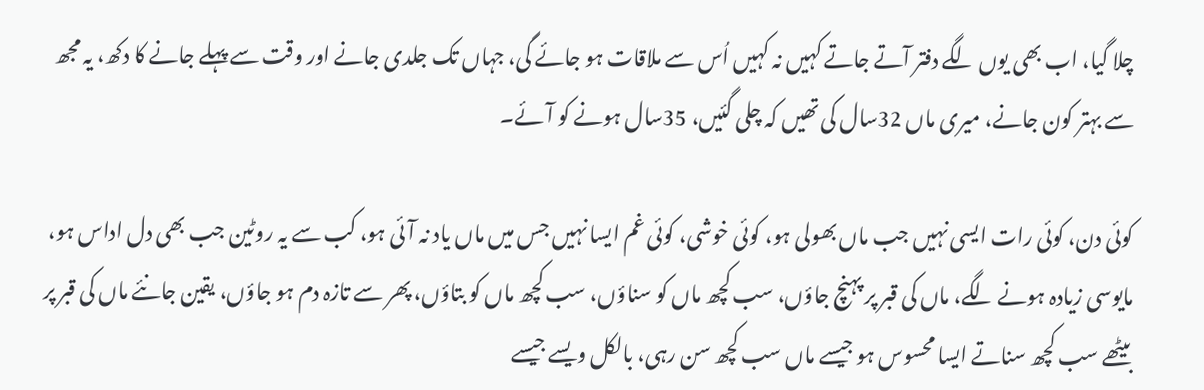چلا گیا، اب بھی یوں لگے دفتر آتے جاتے کہیں نہ کہیں اُس سے ملاقات ہو جائے گی، جہاں تک جلدی جانے اور وقت سے پہلے جانے کا دکھ، یہ مجھ سے بہتر کون جانے، میری ماں 32سال کی تھیں کہ چلی گئیں، 35سال ہونے کو آئے۔

کوئی دن، کوئی رات ایسی نہیں جب ماں بھولی ہو، کوئی خوشی، کوئی غم ایسا نہیں جس میں ماں یاد نہ آئی ہو، کب سے یہ روٹین جب بھی دل اداس ہو، مایوسی زیادہ ہونے لگے، ماں کی قبر پر پہنچ جاؤں، سب کچھ ماں کو سناؤں، سب کچھ ماں کو بتاؤں، پھر سے تازہ دم ہو جاؤں، یقین جانئے ماں کی قبر پر بیٹھے سب کچھ سناتے ایسا محسوس ہو جیسے ماں سب کچھ سن رہی، بالکل ویسے جیسے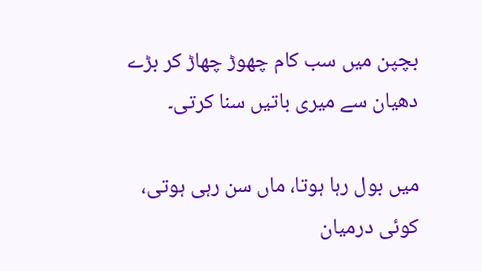بچپن میں سب کام چھوڑ چھاڑ کر بڑے دھیان سے میری باتیں سنا کرتی۔

میں بول رہا ہوتا، ماں سن رہی ہوتی، کوئی درمیان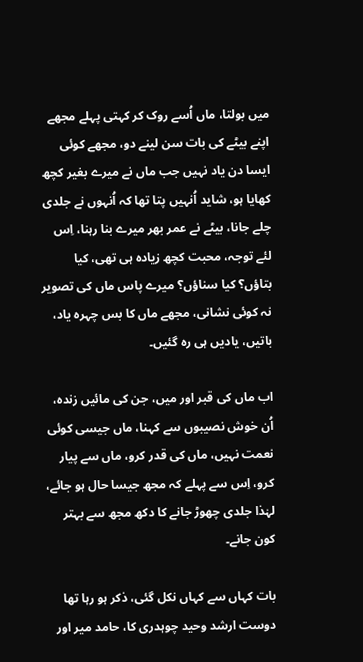میں بولتا، ماں اُسے روک کر کہتی پہلے مجھے اپنے بیٹے کی بات سن لینے دو، مجھے کوئی ایسا دن یاد نہیں جب ماں نے میرے بغیر کچھ کھایا ہو، شاید اُنہیں پتا تھا کہ اُنہوں نے جلدی چلے جانا، بیٹے نے عمر بھر میرے بنا رہنا، اِس لئے توجہ، محبت کچھ زیادہ ہی تھی، کیا بتاؤں؟ کیا سناؤں؟ میرے پاس ماں کی تصویر نہ کوئی نشانی، مجھے ماں کا بس چہرہ یاد، باتیں، یادیں ہی رہ گئیں۔

اب ماں کی قبر اور میں، جن کی مائیں زندہ، اُن خوش نصیبوں سے کہنا، ماں جیسی کوئی نعمت نہیں، ماں کی قدر کرو، ماں سے پیار کرو، اِس سے پہلے کہ مجھ جیسا حال ہو جائے، لہٰذا جلدی چھوڑ جانے کا دکھ مجھ سے بہتر کون جانے۔

بات کہاں سے کہاں نکل گئی، ذکر ہو رہا تھا دوست ارشد وحید چوہدری کا، حامد میر اور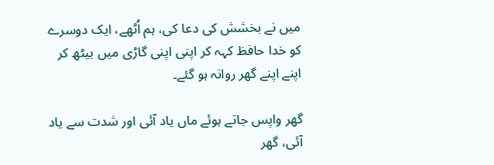میں نے بخشش کی دعا کی، ہم اُٹھے، ایک دوسرے کو خدا حافظ کہہ کر اپنی اپنی گاڑی میں بیٹھ کر اپنے اپنے گھر روانہ ہو گئے۔

گھر واپس جاتے ہوئے ماں یاد آئی اور شدت سے یاد آئی، گھر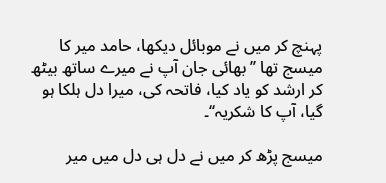پہنچ کر میں نے موبائل دیکھا، حامد میر کا میسج تھا ’’بھائی جان آپ نے میرے ساتھ بیٹھ کر ارشد کو یاد کیا، فاتحہ کی، میرا دل ہلکا ہو گیا، آپ کا شکریہ‘‘۔

میسج پڑھ کر میں نے دل ہی دل میں میر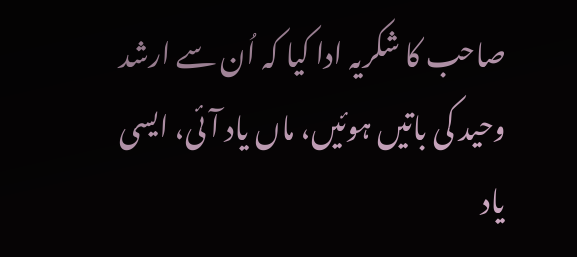صاحب کا شکریہ ادا کیا کہ اُن سے ارشد وحید کی باتیں ہوئیں، ماں یاد آئی، ایسی یاد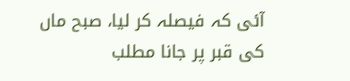آئی کہ فیصلہ کر لیا، صبح ماں کی قبر پر جانا مطلب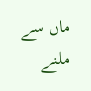ماں سے ملنے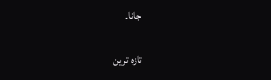جانا۔

تازہ ترین